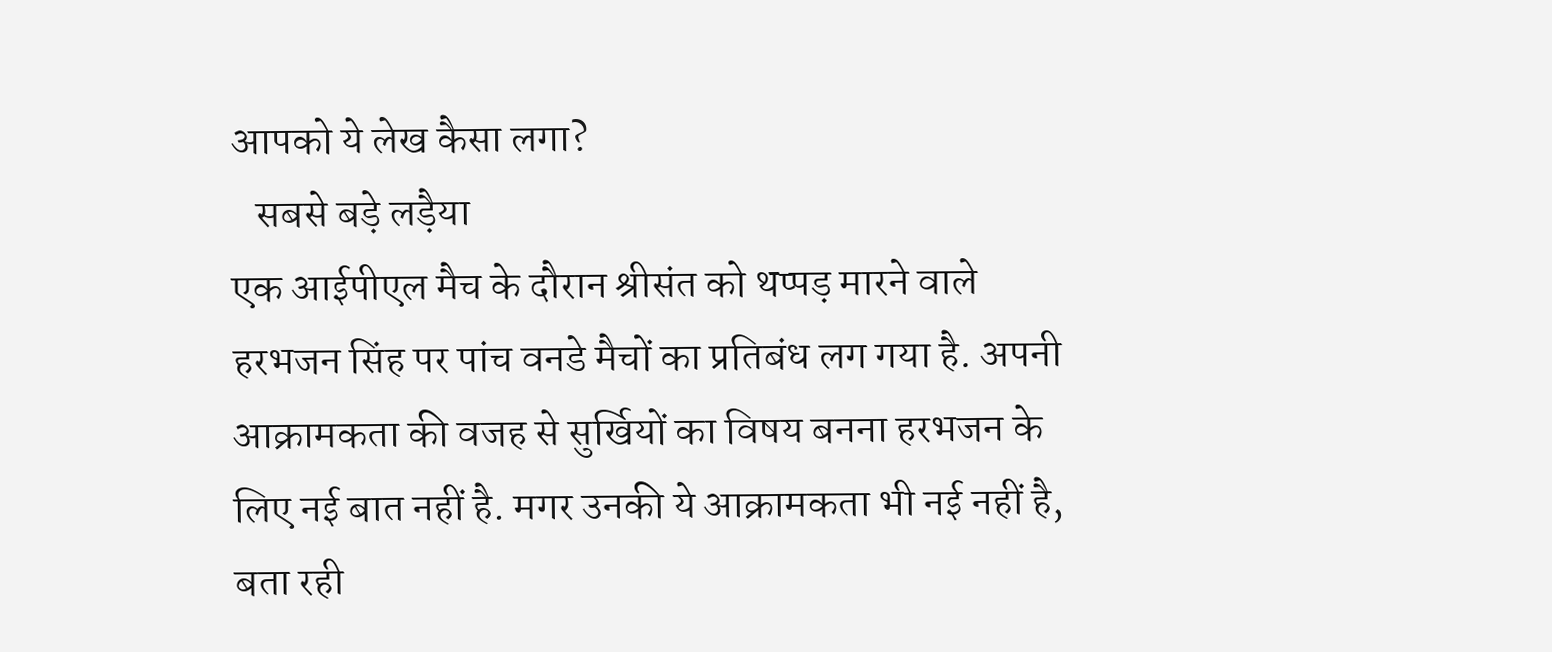आपको ये लेख कैसा लगा?
   सबसे बड़े लड़ैया
एक आईपीएल मैच के दौरान श्रीसंत को थप्पड़ मारने वाले हरभजन सिंह पर पांच वनडे मैचों का प्रतिबंध लग गया है. अपनी आक्रामकता की वजह से सुर्खियों का विषय बनना हरभजन के लिए नई बात नहीं है. मगर उनकी ये आक्रामकता भी नई नहीं है, बता रही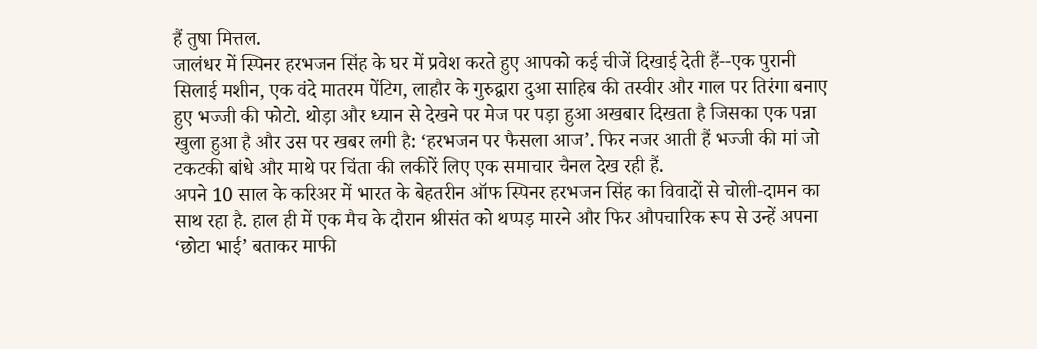हैं तुषा मित्तल.
जालंधर में स्पिनर हरभजन सिंह के घर में प्रवेश करते हुए आपको कई चीजें दिखाई देती हैं--एक पुरानी सिलाई मशीन, एक वंदे मातरम पेंटिग, लाहौर के गुरुद्वारा दुआ साहिब की तस्वीर और गाल पर तिरंगा बनाए हुए भज्जी की फोटो. थोड़ा और ध्यान से देखने पर मेज पर पड़ा हुआ अखबार दिखता है जिसका एक पन्ना खुला हुआ है और उस पर खबर लगी है: ‘हरभजन पर फैसला आज’. फिर नजर आती हैं भज्जी की मां जो टकटकी बांधे और माथे पर चिंता की लकीरें लिए एक समाचार चैनल देख रही हैं.
अपने 10 साल के करिअर में भारत के बेहतरीन ऑफ स्पिनर हरभजन सिंह का विवादों से चोली-दामन का साथ रहा है. हाल ही में एक मैच के दौरान श्रीसंत को थप्पड़ मारने और फिर औपचारिक रूप से उन्हें अपना ‘छोटा भाई’ बताकर माफी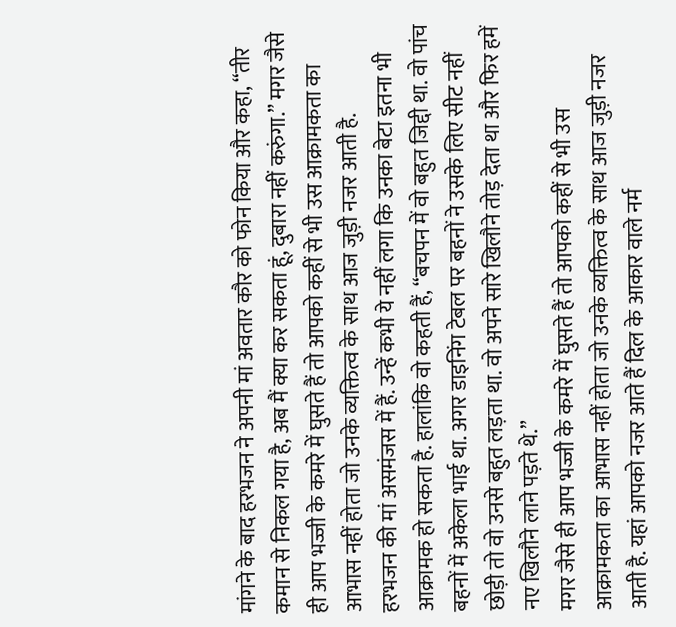मांगने के बाद हरभजन ने अपनी मां अवतार कौर को फोन किया और कहा, “तीर कमान से निकल गया है, अब मैं क्या कर सकता हूं, दुबारा नहीं करुंगा.” मगर जैसे ही आप भज्जी के कमरे में घुसते हैं तो आपको कहीं से भी उस आक्रामकता का आभास नहीं होता जो उनके व्यक्तित्व के साथ आज जुड़ी नजर आती है.
हरभजन की मां असमंजस में हैं. उन्हें कभी ये नहीं लगा कि उनका बेटा इतना भी आक्रामक हो सकता है. हालांकि वो कहती हैं, “बचपन में वो बहुत जिद्दी था. वो पांच बहनों में अकेला भाई था. अगर डाइनिंग टेबल पर बहनों ने उसके लिए सीट नहीं छोड़ी तो वो उनसे बहुत लड़ता था. वो अपने सारे खिलौने तोड़ देता था और फिर हमें नए खिलौने लाने पड़ते थे.”
मगर जैसे ही आप भज्जी के कमरे में घुसते हैं तो आपको कहीं से भी उस आक्रामकता का आभास नहीं होता जो उनके व्यक्तित्व के साथ आज जुड़ी नजर आती है. यहां आपको नजर आते हैं दिल के आकार वाले नर्म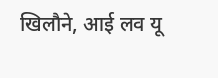खिलौने, आई लव यू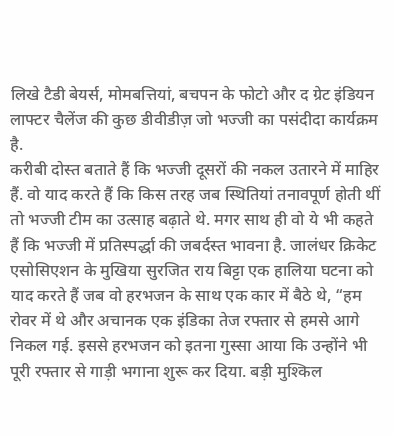लिखे टैडी बेयर्स, मोमबत्तियां, बचपन के फोटो और द ग्रेट इंडियन लाफ्टर चैलेंज की कुछ डीवीडीज़ जो भज्जी का पसंदीदा कार्यक्रम है.
करीबी दोस्त बताते हैं कि भज्जी दूसरों की नकल उतारने में माहिर हैं. वो याद करते हैं कि किस तरह जब स्थितियां तनावपूर्ण होती थीं तो भज्जी टीम का उत्साह बढ़ाते थे. मगर साथ ही वो ये भी कहते हैं कि भज्जी में प्रतिस्पर्द्धा की जबर्दस्त भावना है. जालंधर क्रिकेट एसोसिएशन के मुखिया सुरजित राय बिट्टा एक हालिया घटना को याद करते हैं जब वो हरभजन के साथ एक कार में बैठे थे, “हम रोवर में थे और अचानक एक इंडिका तेज रफ्तार से हमसे आगे निकल गई. इससे हरभजन को इतना गुस्सा आया कि उन्होंने भी पूरी रफ्तार से गाड़ी भगाना शुरू कर दिया. बड़ी मुश्किल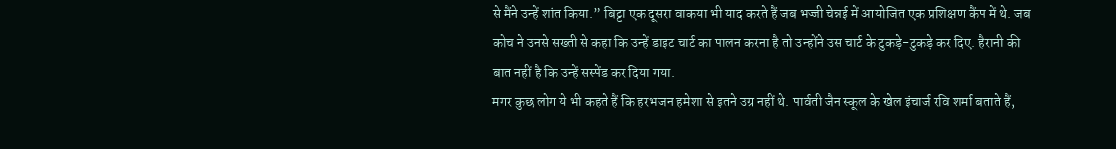से मैंने उन्हें शांत किया.” बिट्टा एक दूसरा वाकया भी याद करते हैं जब भज्जी चेन्नई में आयोजित एक प्रशिक्षण कैंप में थे. जब कोच ने उनसे सख्ती से कहा कि उन्हें डाइट चार्ट का पालन करना है तो उन्होंने उस चार्ट के टुकड़े-टुकड़े कर दिए. हैरानी की बात नहीं है कि उन्हें सस्पेंड कर दिया गया.
मगर कुछ लोग ये भी कहते हैं कि हरभजन हमेशा से इतने उग्र नहीं थे. पार्वती जैन स्कूल के खेल इंचार्ज रवि शर्मा बताते हैं,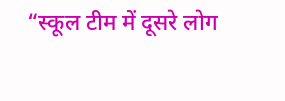“स्कूल टीम में दूसरे लोग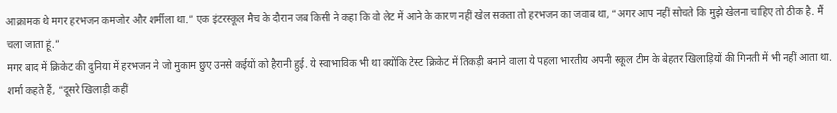आक्रामक थे मगर हरभजन कमजोर और शर्मीला था.” एक इंटरस्कूल मैच के दौरान जब किसी ने कहा कि वो लेट में आने के कारण नहीं खेल सकता तो हरभजन का जवाब था, “अगर आप नहीं सोचते कि मुझे खेलना चाहिए तो ठीक है. मैं चला जाता हूं.”
मगर बाद में क्रिकेट की दुनिया में हरभजन ने जो मुकाम छुए उनसे कईयों को हैरानी हुई. ये स्वाभाविक भी था क्योंकि टेस्ट क्रिकेट में तिकड़ी बनाने वाला ये पहला भारतीय अपनी स्कूल टीम के बेहतर खिलाड़ियों की गिनती में भी नहीं आता था. शर्मा कहते हैं, “दूसरे खिलाड़ी कहीं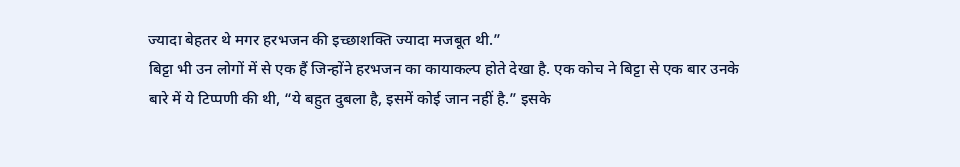ज्यादा बेहतर थे मगर हरभजन की इच्छाशक्ति ज्यादा मजबूत थी.”
बिट्टा भी उन लोगों में से एक हैं जिन्होंने हरभजन का कायाकल्प होते देखा है. एक कोच ने बिट्टा से एक बार उनके बारे में ये टिप्पणी की थी, “ये बहुत दुबला है, इसमें कोई जान नहीं है.” इसके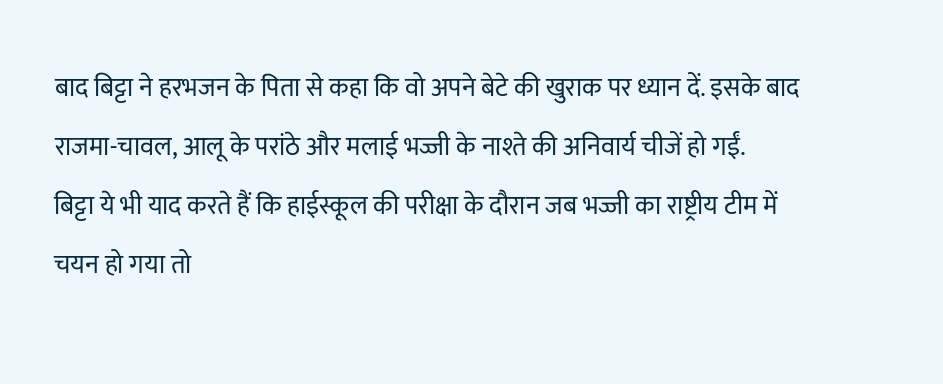बाद बिट्टा ने हरभजन के पिता से कहा कि वो अपने बेटे की खुराक पर ध्यान दें. इसके बाद राजमा-चावल, आलू के परांठे और मलाई भज्जी के नाश्ते की अनिवार्य चीजें हो गईं.
बिट्टा ये भी याद करते हैं कि हाईस्कूल की परीक्षा के दौरान जब भज्जी का राष्ट्रीय टीम में चयन हो गया तो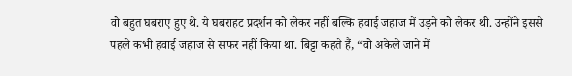वो बहुत घबराए हुए थे. ये घबराहट प्रदर्शन को लेकर नहीं बल्कि हवाई जहाज में उड़ने को लेकर थी. उन्होंने इससे पहले कभी हवाई जहाज से सफर नहीं किया था. बिट्टा कहते हैं, “वो अकेले जाने में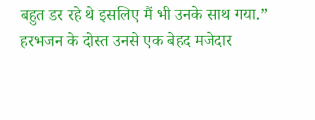बहुत डर रहे थे इसलिए मैं भी उनके साथ गया.”
हरभजन के दोस्त उनसे एक बेहद मजेदार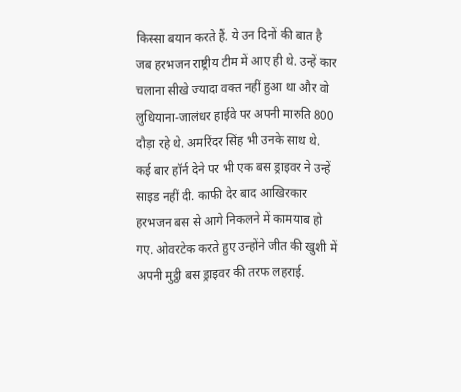किस्सा बयान करते हैं. ये उन दिनों की बात है जब हरभजन राष्ट्रीय टीम में आए ही थे. उन्हें कार चलाना सीखे ज्यादा वक्त नहीं हुआ था और वो लुधियाना-जालंधर हाईवे पर अपनी मारुति 800 दौड़ा रहे थे. अमरिंदर सिंह भी उनके साथ थे. कई बार हॉर्न देने पर भी एक बस ड्राइवर ने उन्हें साइड नहीं दी. काफी देर बाद आखिरकार हरभजन बस से आगे निकलने में कामयाब हो गए. ओवरटेक करते हुए उन्होंने जीत की खुशी में अपनी मुट्ठी बस ड्राइवर की तरफ लहराई.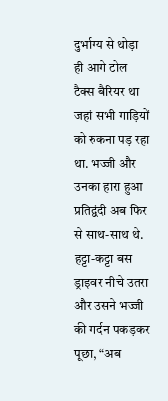दुर्भाग्य से थोड़ा ही आगे टोल टैक्स बैरियर था जहां सभी गाड़ियों को रुकना पड़ रहा था. भज्जी और उनका हारा हुआ प्रतिद्वंदी अब फिर से साथ-साथ थे. हट्टा-कट्टा बस ड्राइवर नीचे उतरा और उसने भज्जी की गर्दन पकड़कर पूछा, “अब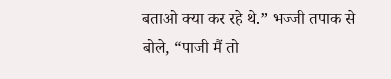बताओ क्या कर रहे थे.” भज्जी तपाक से बोले, “पाजी मैं तो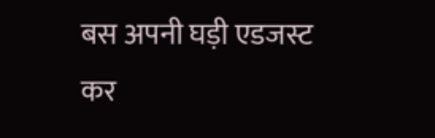बस अपनी घड़ी एडजस्ट कर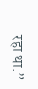रहा था.”